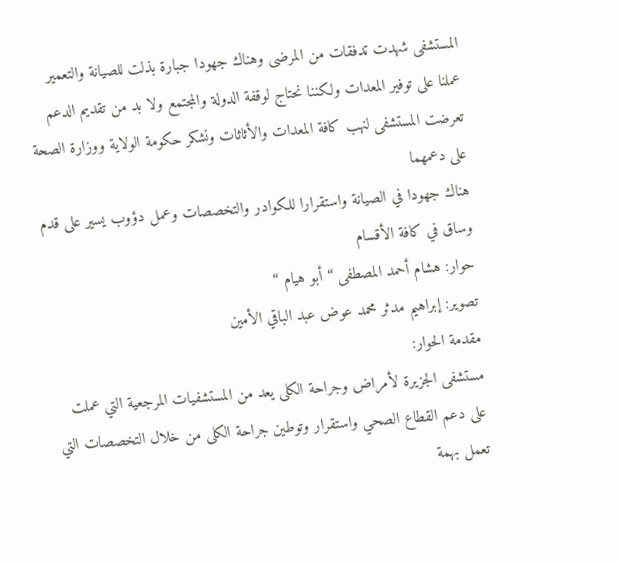المستشفى شهدت تدفقات من المرضى وهناك جهودا جبارة بذلت للصيانة والتعمير
عملنا على توفير المعدات ولكننا نحتاج لوقفة الدولة والمجتمع ولا بد من تقديم الدعم
تعرضت المستشفى لنهب كافة المعدات والأثاثات ونشكر حكومة الولاية ووزارة الصحة على دعمهما
هناك جهودا في الصيانة واستقرارا للكوادر والتخصصات وعمل دؤوب يسير على قدم وساق في كافة الأقسام
حوار: هشام أحمد المصطفى “أبو هيام “
تصوير: إبراهيم مدثر محمد عوض عبد الباقي الأمين
مقدمة الحوار:
مستشفى الجزيرة لأمراض وجراحة الكلى يعد من المستشفيات المرجعية التي عملت على دعم القطاع الصحي واستقرار وتوطين جراحة الكلى من خلال التخصصات التي تعمل بهمة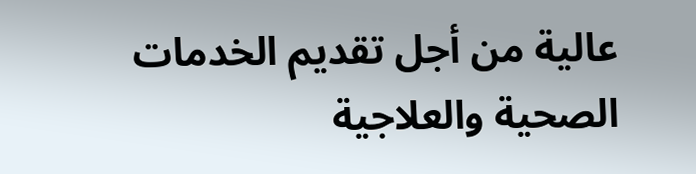عالية من أجل تقديم الخدمات الصحية والعلاجية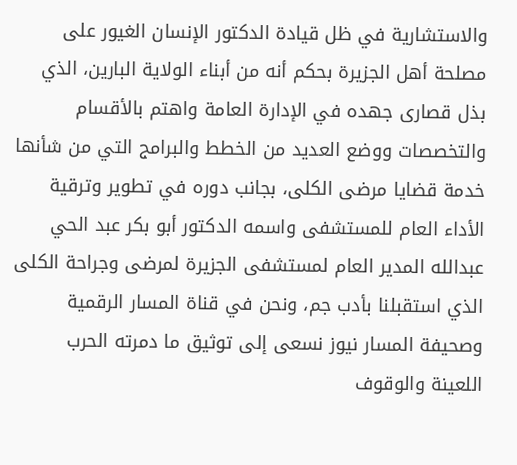والاستشارية في ظل قيادة الدكتور الإنسان الغيور على مصلحة أهل الجزيرة بحكم أنه من أبناء الولاية البارين، الذي بذل قصارى جهده في الإدارة العامة واهتم بالأقسام والتخصصات ووضع العديد من الخطط والبرامج التي من شأنها خدمة قضايا مرضى الكلى، بجانب دوره في تطوير وترقية الأداء العام للمستشفى واسمه الدكتور أبو بكر عبد الحي عبدالله المدير العام لمستشفى الجزيرة لمرضى وجراحة الكلى الذي استقبلنا بأدب جم، ونحن في قناة المسار الرقمية وصحيفة المسار نيوز نسعى إلى توثيق ما دمرته الحرب اللعينة والوقوف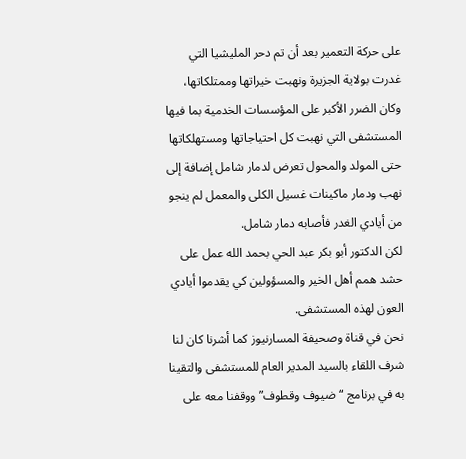على حركة التعمير بعد أن تم دحر المليشيا التي غدرت بولاية الجزيرة ونهبت خيراتها وممتلكاتها، وكان الضرر الأكبر على المؤسسات الخدمية بما فيها المستشفى التي نهبت كل احتياجاتها ومستهلكاتها حتى المولد والمحول تعرض لدمار شامل إضافة إلى نهب ودمار ماكينات غسيل الكلى والمعمل لم ينجو من أيادي الغدر فأصابه دمار شامل.
لكن الدكتور أبو بكر عبد الحي بحمد الله عمل على حشد همم أهل الخير والمسؤولين كي يقدموا أيادي العون لهذه المستشفى.
نحن في قناة وصحيفة المسارنيوز كما أشرنا كان لنا شرف اللقاء بالسيد المدير العام للمستشفى والتقينا به في برنامج “ضيوف وقطوف” ووقفنا معه على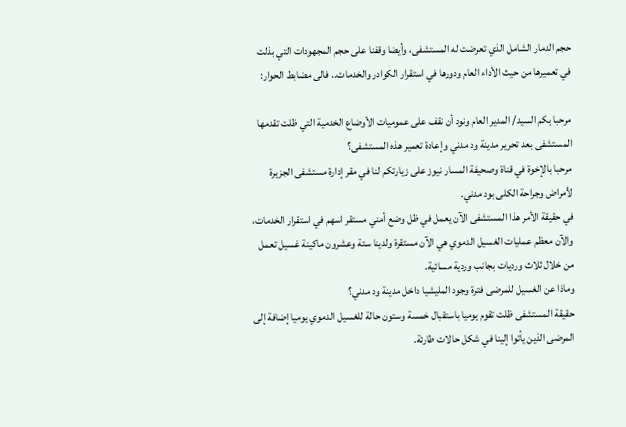حجم الدمار الشامل الذي تعرضت له المستشفى، وأيضا وقفنا على حجم المجهودات التي بذلت في تعميرها من حيث الأداء العام ودورها في استقرار الكوادر والخدمات.. فالى مضابط الحوار:

مرحبا بكم السيد/ المدير العام ونود أن نقف على عموميات الأوضاع الخدمية التي ظلت تقدمها المستشفى بعد تحرير مدينة ود مدني وإعادة تعمير هذه المستشفى؟
مرحبا بالإخوة في قناة وصحيفة المسار نيوز على زيارتكم لنا في مقر إدارة مستشفى الجزيرة لأمراض وجراحة الكلى بود مدني.
في حقيقة الأمر هذا المستشفى الآن يعمل في ظل وضع أمني مستقر اسهم في استقرار الخدمات، والآن معظم عمليات الغسيل الدموي هي الآن مستقرة ولدينا ستة وعشرون ماكينة غسيل تعمل من خلال ثلاث ورديات بجانب وردية مسائية.
وماذا عن الغسيل للمرضى فترة وجود المليشيا داخل مدينة ود مدني؟
حقيقة المستشفى ظلت تقوم يوميا باستقبال خمسة وستون حالة للغسيل الدموي يوميا إضافة إلى المرضى الذين يأتوا إلينا في شكل حالات طارئة.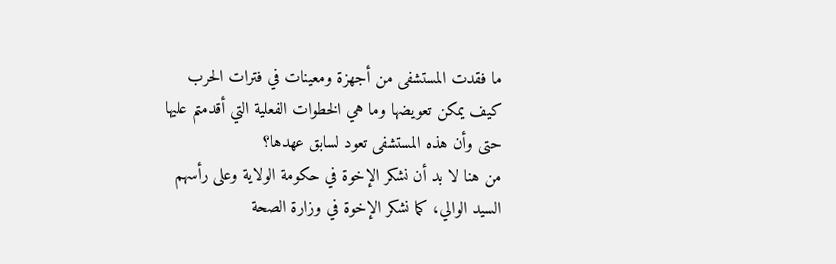ما فقدت المستشفى من أجهزة ومعينات في فترات الحرب كيف يمكن تعويضها وما هي الخطوات الفعلية التي أقدمتم عليها حتى وأن هذه المستشفى تعود لسابق عهدها؟
من هنا لا بد أن نشكر الإخوة في حكومة الولاية وعلى رأسهم السيد الوالي، كما نشكر الإخوة في وزارة الصحة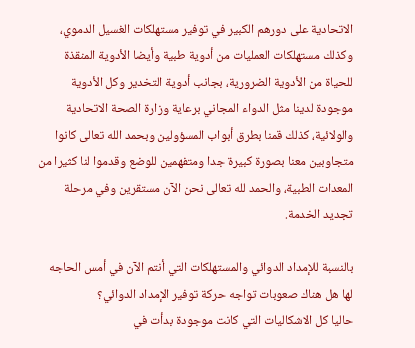الاتحادية على دورهم الكبير في توفير مستهلكات الغسيل الدموي، وكذلك مستهلكات العمليات من أدوية طبية وأيضا الأدوية المنقذة للحياة من الأدوية الضرورية، بجانب أدوية التخدير وكل الأدوية موجودة لدينا مثل الدواء المجاني برعاية وزارة الصحة الاتحادية والولائية، كذلك قمنا بطرق أبواب المسؤولين وبحمد الله تعالى كانوا متجاوبين معنا بصورة كبيرة جدا ومتفهمين للوضع وقدموا لنا كثيرا من المعدات الطبية، والحمد لله تعالى نحن الآن مستقرين وفي مرحلة تجديد الخدمة.

بالنسبة للإمداد الدوائي والمستهلكات التي أنتم الآن في أمس الحاجه لها هل هناك صعوبات تواجه حركة توفير الإمداد الدوائي؟
حاليا كل الاشكاليات التي كانت موجودة بدأت في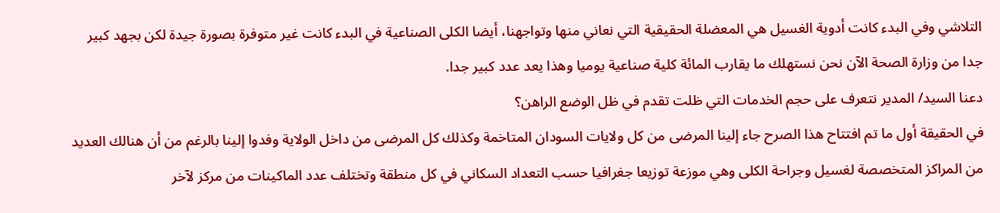التلاشي وفي البدء كانت أدوية الغسيل هي المعضلة الحقيقية التي نعاني منها وتواجهنا، أيضا الكلى الصناعية في البدء كانت غير متوفرة بصورة جيدة لكن بجهد كبير جدا من وزارة الصحة الآن نحن نستهلك ما يقارب المائة كلية صناعية يوميا وهذا يعد عدد كبير جدا.
دعنا السيد/ المدير نتعرف على حجم الخدمات التي ظلت تقدم في ظل الوضع الراهن؟
في الحقيقة أول ما تم افتتاح هذا الصرح جاء إلينا المرضى من كل ولايات السودان المتاخمة وكذلك كل المرضى من داخل الولاية وفدوا إلينا بالرغم من أن هنالك العديد من المراكز المتخصصة لغسيل وجراحة الكلى وهي موزعة توزيعا جغرافيا حسب التعداد السكاني في كل منطقة وتختلف عدد الماكينات من مركز لآخر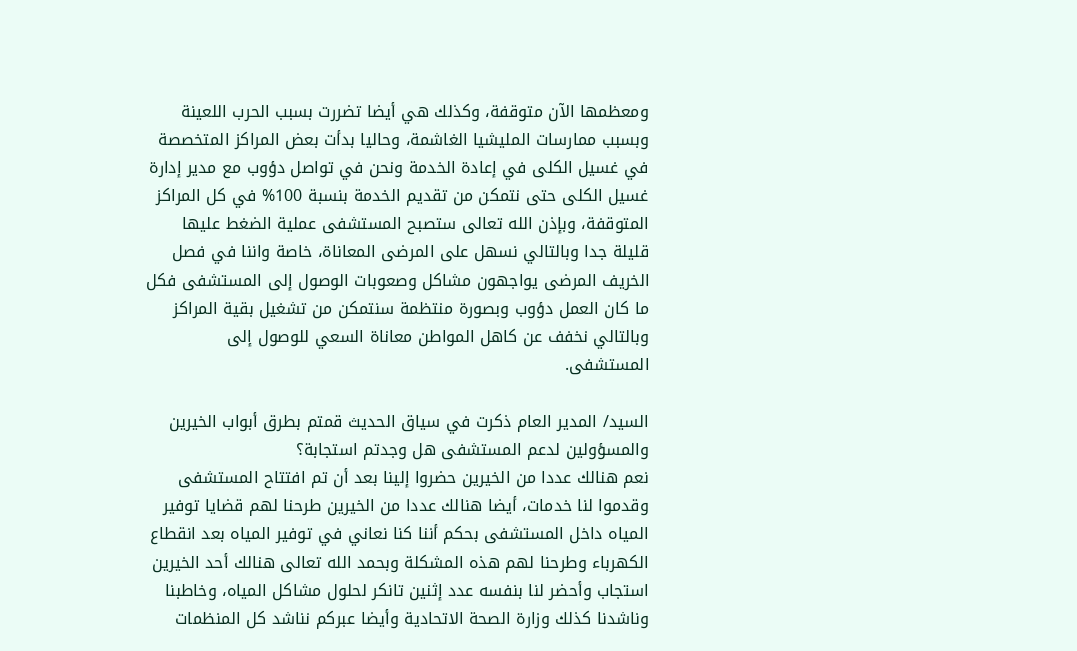ومعظمها الآن متوقفة، وكذلك هي أيضا تضررت بسبب الحرب اللعينة وبسبب ممارسات المليشيا الغاشمة، وحاليا بدأت بعض المراكز المتخصصة في غسيل الكلى في إعادة الخدمة ونحن في تواصل دؤوب مع مدير إدارة غسيل الكلى حتى نتمكن من تقديم الخدمة بنسبة 100% في كل المراكز المتوقفة، وبإذن الله تعالى ستصبح المستشفى عملية الضغط عليها قليلة جدا وبالتالي نسهل على المرضى المعاناة، خاصة واننا في فصل الخريف المرضى يواجهون مشاكل وصعوبات الوصول إلى المستشفى فكل ما كان العمل دؤوب وبصورة منتظمة سنتمكن من تشغيل بقية المراكز وبالتالي نخفف عن كاهل المواطن معاناة السعي للوصول إلى المستشفى.

السيد/ المدير العام ذكرت في سياق الحديث قمتم بطرق أبواب الخيرين والمسؤولين لدعم المستشفى هل وجدتم استجابة؟
نعم هنالك عددا من الخيرين حضروا إلينا بعد أن تم افتتاح المستشفى وقدموا لنا خدمات، أيضا هنالك عددا من الخيرين طرحنا لهم قضايا توفير المياه داخل المستشفى بحكم أننا كنا نعاني في توفير المياه بعد انقطاع الكهرباء وطرحنا لهم هذه المشكلة وبحمد الله تعالى هنالك أحد الخيرين استجاب وأحضر لنا بنفسه عدد إثنين تانكر لحلول مشاكل المياه، وخاطبنا وناشدنا كذلك وزارة الصحة الاتحادية وأيضا عبركم نناشد كل المنظمات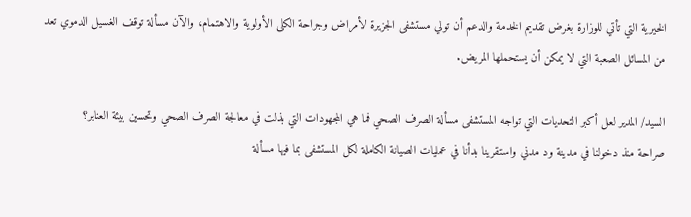الخيرية التي تأتي للوزارة بغرض تقديم الخدمة والدعم أن تولي مستشفى الجزيرة لأمراض وجراحة الكلى الأولوية والاهتمام، والآن مسألة توقف الغسيل الدموي تعد من المسائل الصعبة التي لا يمكن أن يستحملها المريض.

السيد/ المدير لعل أكبر التحديات التي تواجه المستشفى مسألة الصرف الصحي فما هي المجهودات التي بذلت في معالجة الصرف الصحي وتحسين بيئة العنابر؟
صراحة منذ دخولنا في مدينة ود مدني واستقرينا بدأنا في عمليات الصيانة الكاملة لكل المستشفى بما فيها مسألة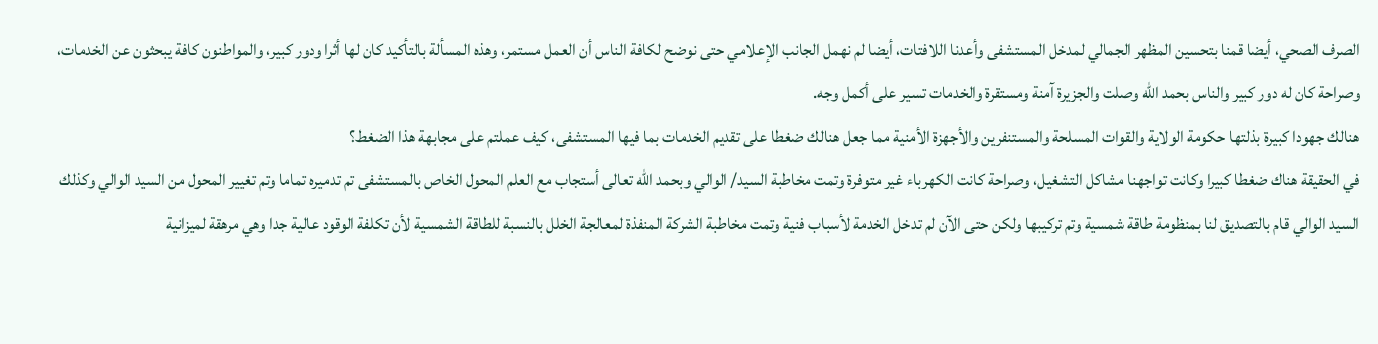الصرف الصحي، أيضا قمنا بتحسين المظهر الجمالي لمدخل المستشفى وأعدنا اللافتات، أيضا لم نهمل الجانب الإعلامي حتى نوضح لكافة الناس أن العمل مستمر، وهذه المسألة بالتأكيد كان لها أثرا ودور كبير، والمواطنون كافة يبحثون عن الخدمات، وصراحة كان له دور كبير والناس بحمد الله وصلت والجزيرة آمنة ومستقرة والخدمات تسير على أكمل وجه.
هنالك جهودا كبيرة بذلتها حكومة الولاية والقوات المسلحة والمستنفرين والأجهزة الأمنية مما جعل هنالك ضغطا على تقديم الخدمات بما فيها المستشفى، كيف عملتم على مجابهة هذا الضغط؟
في الحقيقة هناك ضغطا كبيرا وكانت تواجهنا مشاكل التشغيل، وصراحة كانت الكهرباء غير متوفرة وتمت مخاطبة السيد/ الوالي وبحمد الله تعالى أستجاب مع العلم المحول الخاص بالمستشفى تم تدميره تماما وتم تغيير المحول من السيد الوالي وكذلك السيد الوالي قام بالتصديق لنا بمنظومة طاقة شمسية وتم تركيبها ولكن حتى الآن لم تدخل الخدمة لأسباب فنية وتمت مخاطبة الشركة المنفذة لمعالجة الخلل بالنسبة للطاقة الشمسية لأن تكلفة الوقود عالية جدا وهي مرهقة لميزانية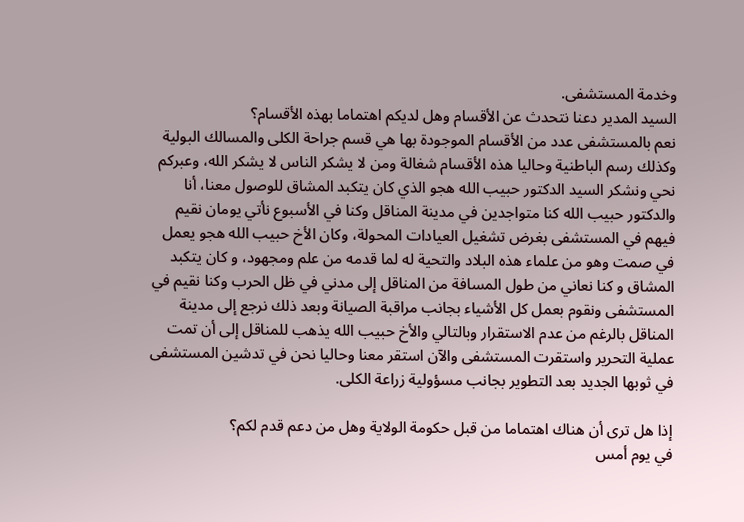وخدمة المستشفى.
السيد المدير دعنا نتحدث عن الأقسام وهل لديكم اهتماما بهذه الأقسام؟
نعم بالمستشفى عدد من الأقسام الموجودة بها هي قسم جراحة الكلى والمسالك البولية وكذلك رسم الباطنية وحاليا هذه الأقسام شغالة ومن لا يشكر الناس لا يشكر الله، وعبركم نحي ونشكر السيد الدكتور حبيب الله هجو الذي كان يتكبد المشاق للوصول معنا، أنا والدكتور حبيب الله كنا متواجدين في مدينة المناقل وكنا في الأسبوع نأتي يومان نقيم فيهم في المستشفى بغرض تشغيل العيادات المحولة، وكان الأخ حبيب الله هجو يعمل في صمت وهو من علماء هذه البلاد والتحية له لما قدمه من علم ومجهود، و كان يتكبد المشاق و كنا نعاني من طول المسافة من المناقل إلى مدني في ظل الحرب وكنا نقيم في المستشفى ونقوم بعمل كل الأشياء بجانب مراقبة الصيانة وبعد ذلك نرجع إلى مدينة المناقل بالرغم من عدم الاستقرار وبالتالي والأخ حبيب الله يذهب للمناقل إلى أن تمت عملية التحرير واستقرت المستشفى والآن استقر معنا وحاليا نحن في تدشين المستشفى في ثوبها الجديد بعد التطوير بجانب مسؤولية زراعة الكلى.

إذا هل ترى أن هناك اهتماما من قبل حكومة الولاية وهل من دعم قدم لكم؟
في يوم أمس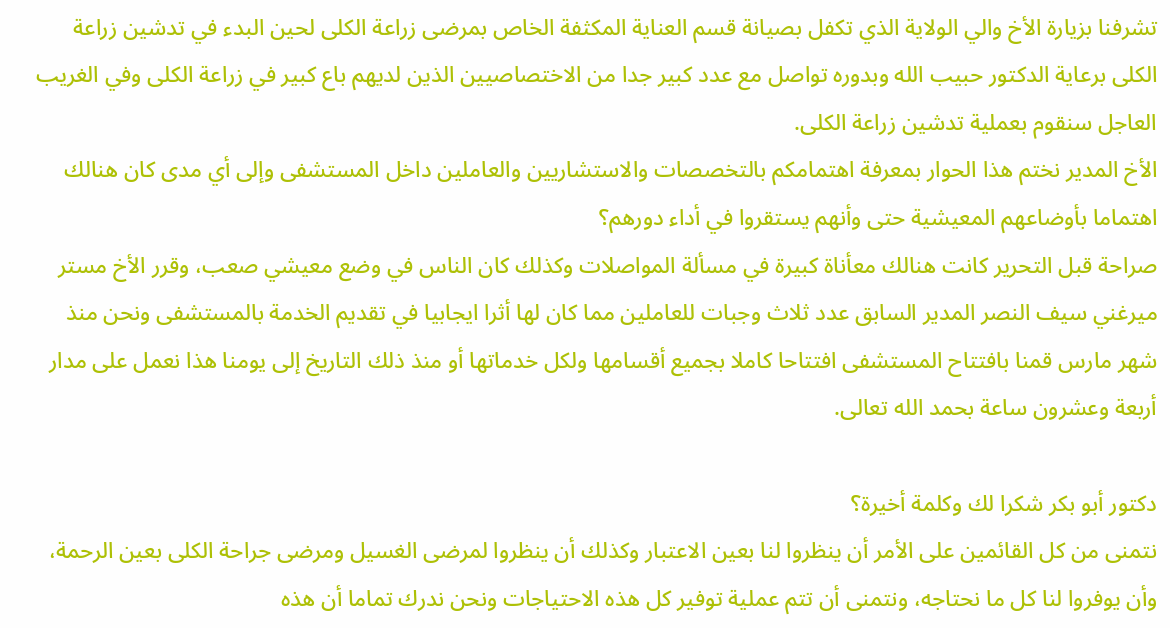تشرفنا بزيارة الأخ والي الولاية الذي تكفل بصيانة قسم العناية المكثفة الخاص بمرضى زراعة الكلى لحين البدء في تدشين زراعة الكلى برعاية الدكتور حبيب الله وبدوره تواصل مع عدد كبير جدا من الاختصاصيين الذين لديهم باع كبير في زراعة الكلى وفي الغريب العاجل سنقوم بعملية تدشين زراعة الكلى.
الأخ المدير نختم هذا الحوار بمعرفة اهتمامكم بالتخصصات والاستشاريين والعاملين داخل المستشفى وإلى أي مدى كان هنالك اهتماما بأوضاعهم المعيشية حتى وأنهم يستقروا في أداء دورهم؟
صراحة قبل التحرير كانت هنالك معأناة كبيرة في مسألة المواصلات وكذلك كان الناس في وضع معيشي صعب، وقرر الأخ مستر ميرغني سيف النصر المدير السابق عدد ثلاث وجبات للعاملين مما كان لها أثرا ايجابيا في تقديم الخدمة بالمستشفى ونحن منذ شهر مارس قمنا بافتتاح المستشفى افتتاحا كاملا بجميع أقسامها ولكل خدماتها أو منذ ذلك التاريخ إلى يومنا هذا نعمل على مدار أربعة وعشرون ساعة بحمد الله تعالى.

دكتور أبو بكر شكرا لك وكلمة أخيرة؟
نتمنى من كل القائمين على الأمر أن ينظروا لنا بعين الاعتبار وكذلك أن ينظروا لمرضى الغسيل ومرضى جراحة الكلى بعين الرحمة، وأن يوفروا لنا كل ما نحتاجه، ونتمنى أن تتم عملية توفير كل هذه الاحتياجات ونحن ندرك تماما أن هذه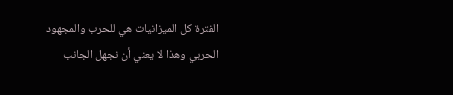الفترة كل الميزانيات هي للحرب والمجهود الحربي وهذا لا يعني أن نجهل الجانب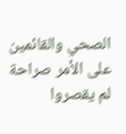الصحي والقائمين على الأمر صراحة لم يقصروا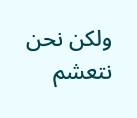ولكن نحن نتعشم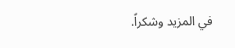في المزيد وشكراً.